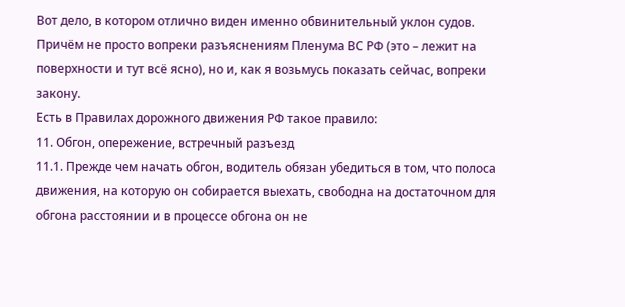Вот дело, в котором отлично виден именно обвинительный уклон судов. Причём не просто вопреки разъяснениям Пленума ВС РФ (это – лежит на поверхности и тут всё ясно), но и, как я возьмусь показать сейчас, вопреки закону.
Есть в Правилах дорожного движения РФ такое правило:
11. Обгон, опережение, встречный разъезд
11.1. Прежде чем начать обгон, водитель обязан убедиться в том, что полоса движения, на которую он собирается выехать, свободна на достаточном для обгона расстоянии и в процессе обгона он не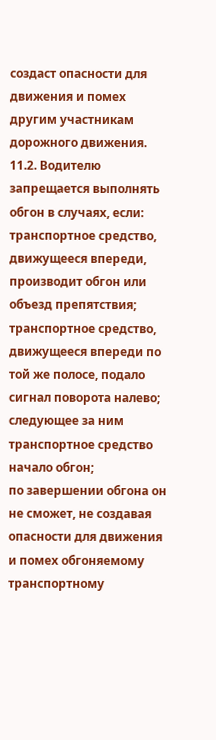создаст опасности для движения и помех другим участникам дорожного движения.
11.2. Водителю запрещается выполнять обгон в случаях, если:
транспортное средство, движущееся впереди, производит обгон или объезд препятствия;
транспортное средство, движущееся впереди по той же полосе, подало сигнал поворота налево;
следующее за ним транспортное средство начало обгон;
по завершении обгона он не сможет, не создавая опасности для движения и помех обгоняемому транспортному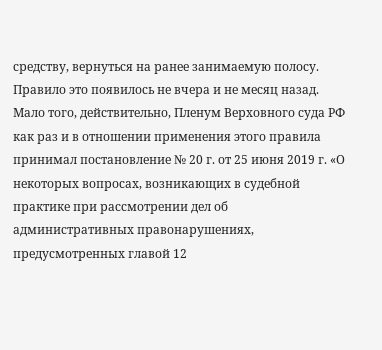средству, вернуться на ранее занимаемую полосу.
Правило это появилось не вчера и не месяц назад.
Мало того, действительно, Пленум Верховного суда РФ как раз и в отношении применения этого правила принимал постановление № 20 г. от 25 июня 2019 г. «О некоторых вопросах, возникающих в судебной практике при рассмотрении дел об административных правонарушениях, предусмотренных главой 12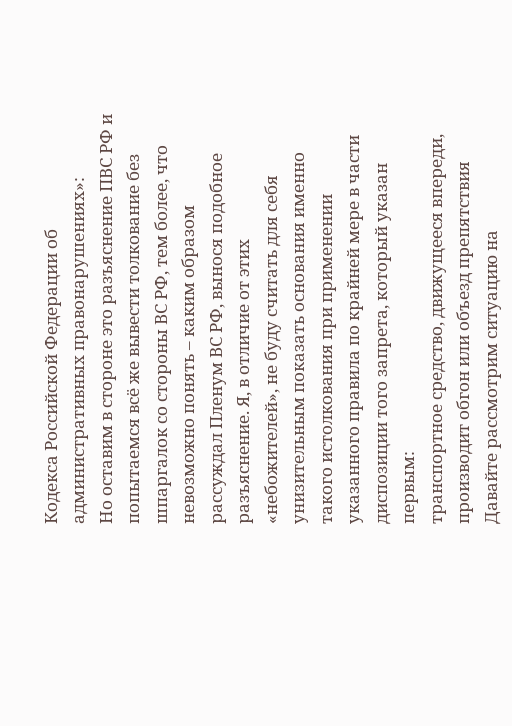Кодекса Российской Федерации об административных правонарушениях»:
Но оставим в стороне это разъяснение ПВС РФ и попытаемся всё же вывести толкование без шпаргалок со стороны ВС РФ, тем более, что невозможно понять – каким образом рассуждал Пленум ВС РФ, вынося подобное разъяснение. Я, в отличие от этих «небожителей», не буду считать для себя унизительным показать основания именно такого истолкования при применении указанного правила по крайней мере в части диспозиции того запрета, который указан первым:
транспортное средство, движущееся впереди, производит обгон или объезд препятствия
Давайте рассмотрим ситуацию на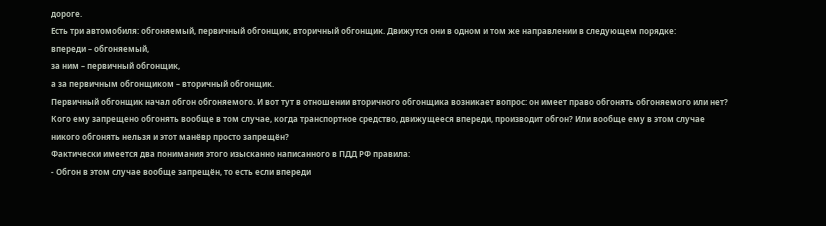дороге.
Есть три автомобиля: обгоняемый, первичный обгонщик, вторичный обгонщик. Движутся они в одном и том же направлении в следующем порядке:
впереди – обгоняемый,
за ним – первичный обгонщик,
а за первичным обгонщиком – вторичный обгонщик.
Первичный обгонщик начал обгон обгоняемого. И вот тут в отношении вторичного обгонщика возникает вопрос: он имеет право обгонять обгоняемого или нет? Кого ему запрещено обгонять вообще в том случае, когда транспортное средство, движущееся впереди, производит обгон? Или вообще ему в этом случае никого обгонять нельзя и этот манёвр просто запрещён?
Фактически имеется два понимания этого изысканно написанного в ПДД РФ правила:
- Обгон в этом случае вообще запрещён, то есть если впереди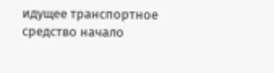идущее транспортное средство начало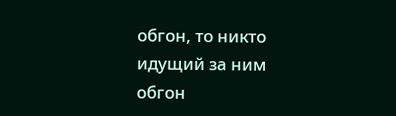обгон, то никто идущий за ним обгон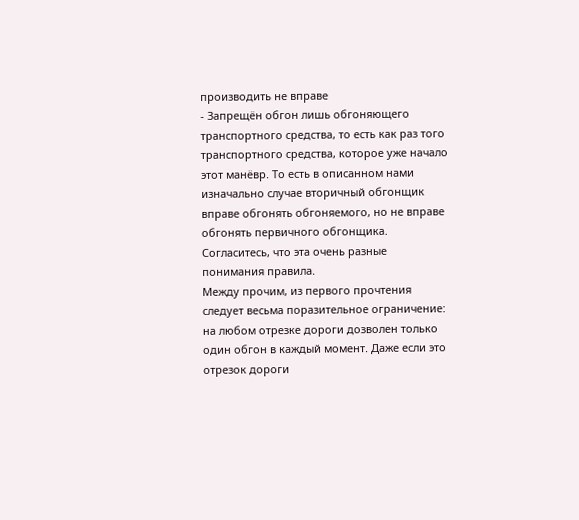производить не вправе
- Запрещён обгон лишь обгоняющего транспортного средства, то есть как раз того транспортного средства, которое уже начало этот манёвр. То есть в описанном нами изначально случае вторичный обгонщик вправе обгонять обгоняемого, но не вправе обгонять первичного обгонщика.
Согласитесь, что эта очень разные понимания правила.
Между прочим, из первого прочтения следует весьма поразительное ограничение: на любом отрезке дороги дозволен только один обгон в каждый момент. Даже если это отрезок дороги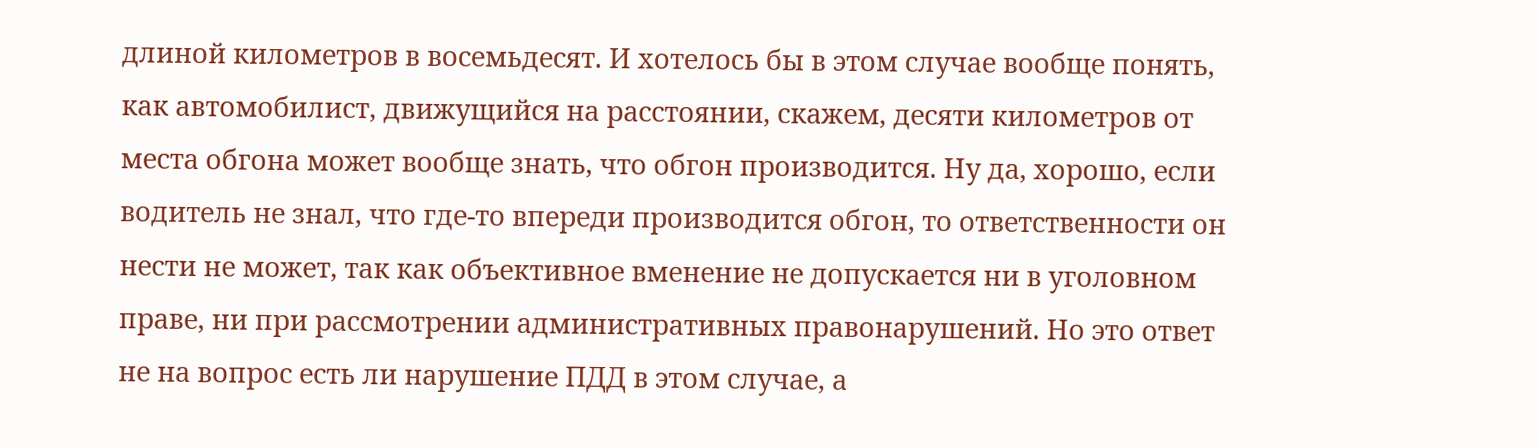длиной километров в восемьдесят. И хотелось бы в этом случае вообще понять, как автомобилист, движущийся на расстоянии, скажем, десяти километров от места обгона может вообще знать, что обгон производится. Ну да, хорошо, если водитель не знал, что где-то впереди производится обгон, то ответственности он нести не может, так как объективное вменение не допускается ни в уголовном праве, ни при рассмотрении административных правонарушений. Но это ответ не на вопрос есть ли нарушение ПДД в этом случае, а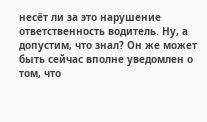несёт ли за это нарушение ответственность водитель. Ну, а допустим, что знал? Он же может быть сейчас вполне уведомлен о том, что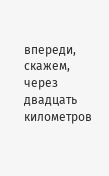впереди, скажем, через двадцать километров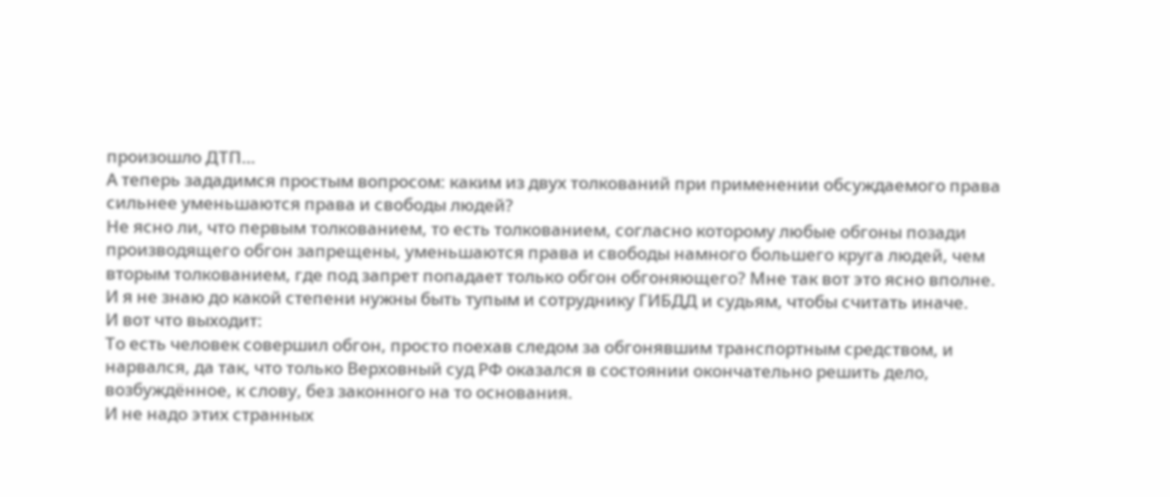произошло ДТП…
А теперь зададимся простым вопросом: каким из двух толкований при применении обсуждаемого права сильнее уменьшаются права и свободы людей?
Не ясно ли, что первым толкованием, то есть толкованием, согласно которому любые обгоны позади производящего обгон запрещены, уменьшаются права и свободы намного большего круга людей, чем вторым толкованием, где под запрет попадает только обгон обгоняющего? Мне так вот это ясно вполне.
И я не знаю до какой степени нужны быть тупым и сотруднику ГИБДД и судьям, чтобы считать иначе.
И вот что выходит:
То есть человек совершил обгон, просто поехав следом за обгонявшим транспортным средством, и нарвался, да так, что только Верховный суд РФ оказался в состоянии окончательно решить дело, возбуждённое, к слову, без законного на то основания.
И не надо этих странных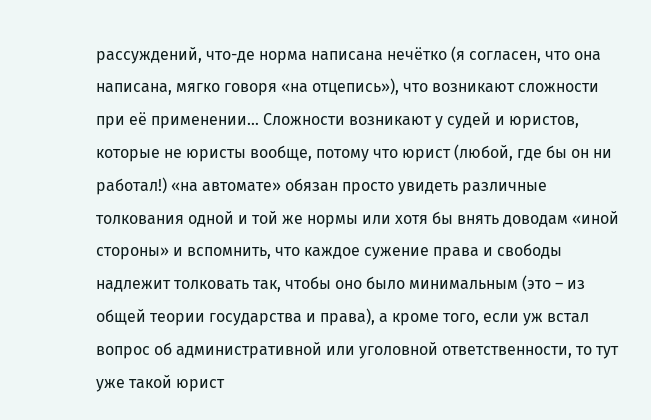рассуждений, что-де норма написана нечётко (я согласен, что она написана, мягко говоря «на отцепись»), что возникают сложности при её применении… Сложности возникают у судей и юристов, которые не юристы вообще, потому что юрист (любой, где бы он ни работал!) «на автомате» обязан просто увидеть различные толкования одной и той же нормы или хотя бы внять доводам «иной стороны» и вспомнить, что каждое сужение права и свободы надлежит толковать так, чтобы оно было минимальным (это – из общей теории государства и права), а кроме того, если уж встал вопрос об административной или уголовной ответственности, то тут уже такой юрист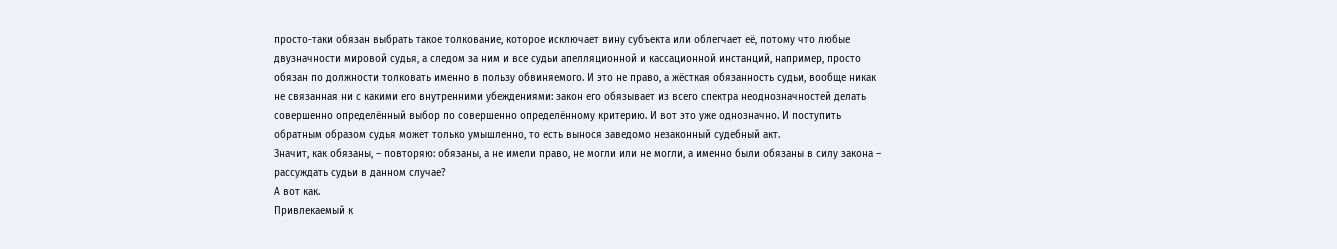просто-таки обязан выбрать такое толкование, которое исключает вину субъекта или облегчает её, потому что любые двузначности мировой судья, а следом за ним и все судьи апелляционной и кассационной инстанций, например, просто обязан по должности толковать именно в пользу обвиняемого. И это не право, а жёсткая обязанность судьи, вообще никак не связанная ни с какими его внутренними убеждениями: закон его обязывает из всего спектра неоднозначностей делать совершенно определённый выбор по совершенно определённому критерию. И вот это уже однозначно. И поступить обратным образом судья может только умышленно, то есть вынося заведомо незаконный судебный акт.
Значит, как обязаны, – повторяю: обязаны, а не имели право, не могли или не могли, а именно были обязаны в силу закона – рассуждать судьи в данном случае?
А вот как.
Привлекаемый к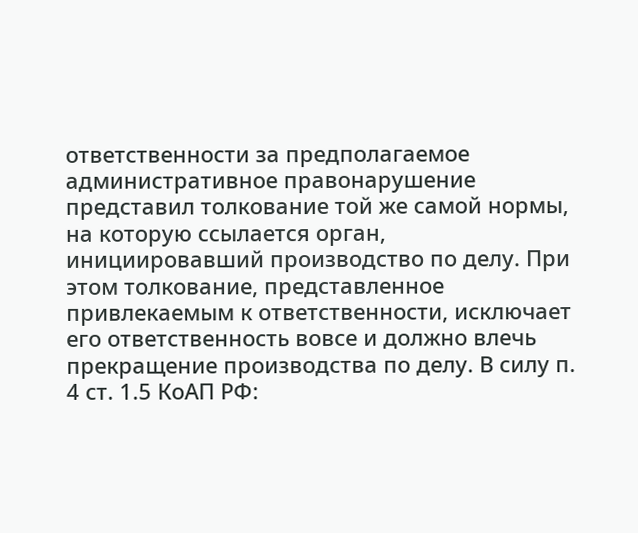ответственности за предполагаемое административное правонарушение представил толкование той же самой нормы, на которую ссылается орган, инициировавший производство по делу. При этом толкование, представленное привлекаемым к ответственности, исключает его ответственность вовсе и должно влечь прекращение производства по делу. В силу п. 4 ст. 1.5 КоАП РФ: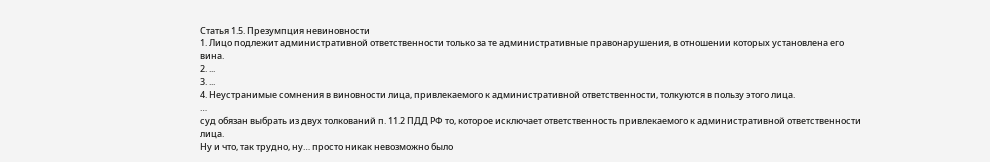Статья 1.5. Презумпция невиновности
1. Лицо подлежит административной ответственности только за те административные правонарушения, в отношении которых установлена его вина.
2. ...
3. ...
4. Неустранимые сомнения в виновности лица, привлекаемого к административной ответственности, толкуются в пользу этого лица.
…
суд обязан выбрать из двух толкований п. 11.2 ПДД РФ то, которое исключает ответственность привлекаемого к административной ответственности лица.
Ну и что, так трудно, ну… просто никак невозможно было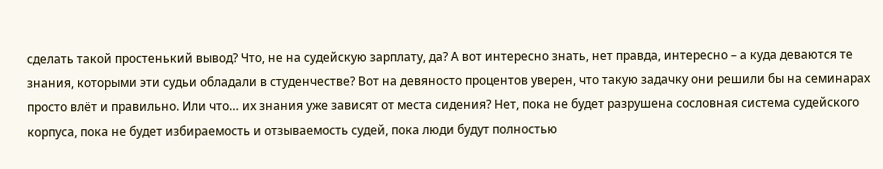сделать такой простенький вывод? Что, не на судейскую зарплату, да? А вот интересно знать, нет правда, интересно – а куда деваются те знания, которыми эти судьи обладали в студенчестве? Вот на девяносто процентов уверен, что такую задачку они решили бы на семинарах просто влёт и правильно. Или что… их знания уже зависят от места сидения? Нет, пока не будет разрушена сословная система судейского корпуса, пока не будет избираемость и отзываемость судей, пока люди будут полностью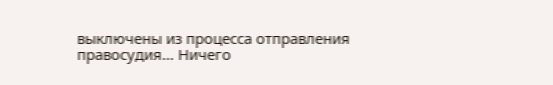выключены из процесса отправления правосудия… Ничего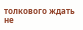толкового ждать не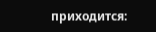приходится: